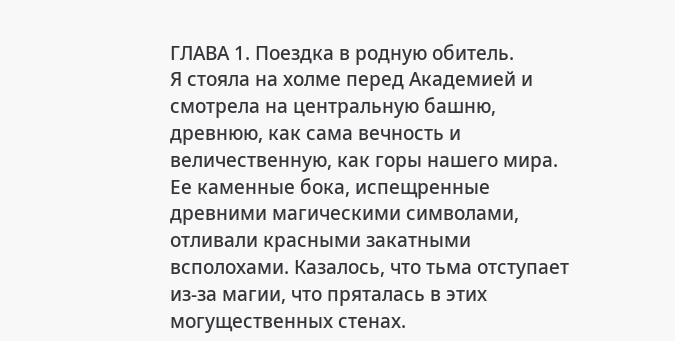ГЛАВА 1. Поездка в родную обитель.
Я стояла на холме перед Академией и смотрела на центральную башню, древнюю, как сама вечность и величественную, как горы нашего мира. Ее каменные бока, испещренные древними магическими символами, отливали красными закатными всполохами. Казалось, что тьма отступает из-за магии, что пряталась в этих могущественных стенах.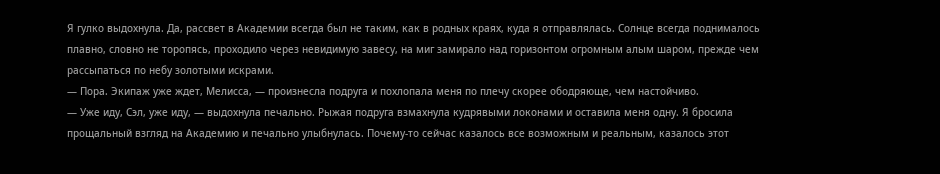Я гулко выдохнула. Да, рассвет в Академии всегда был не таким, как в родных краях, куда я отправлялась. Солнце всегда поднималось плавно, словно не торопясь, проходило через невидимую завесу, на миг замирало над горизонтом огромным алым шаром, прежде чем рассыпаться по небу золотыми искрами.
— Пора. Экипаж уже ждет, Мелисса, — произнесла подруга и похлопала меня по плечу скорее ободряюще, чем настойчиво.
— Уже иду, Сэл, уже иду, — выдохнула печально. Рыжая подруга взмахнула кудрявыми локонами и оставила меня одну. Я бросила прощальный взгляд на Академию и печально улыбнулась. Почему-то сейчас казалось все возможным и реальным, казалось этот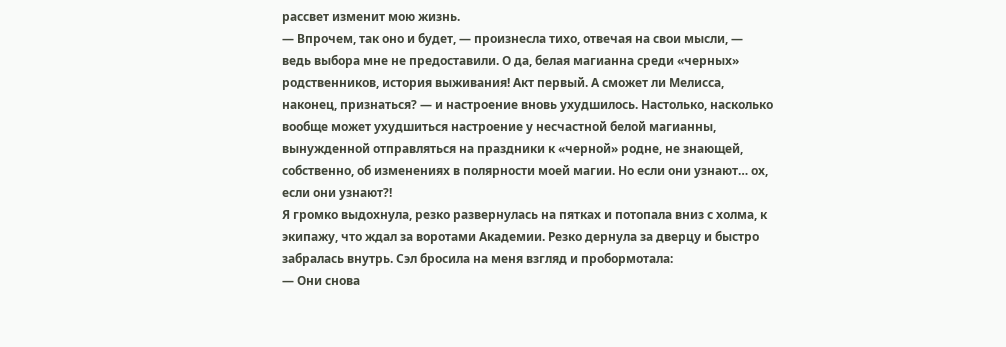рассвет изменит мою жизнь.
— Впрочем, так оно и будет, — произнесла тихо, отвечая на свои мысли, — ведь выбора мне не предоставили. О да, белая магианна среди «черных» родственников, история выживания! Акт первый. А сможет ли Мелисса, наконец, признаться? — и настроение вновь ухудшилось. Настолько, насколько вообще может ухудшиться настроение у несчастной белой магианны, вынужденной отправляться на праздники к «черной» родне, не знающей, собственно, об изменениях в полярности моей магии. Но если они узнают… ох, если они узнают?!
Я громко выдохнула, резко развернулась на пятках и потопала вниз с холма, к экипажу, что ждал за воротами Академии. Резко дернула за дверцу и быстро забралась внутрь. Сэл бросила на меня взгляд и пробормотала:
— Они снова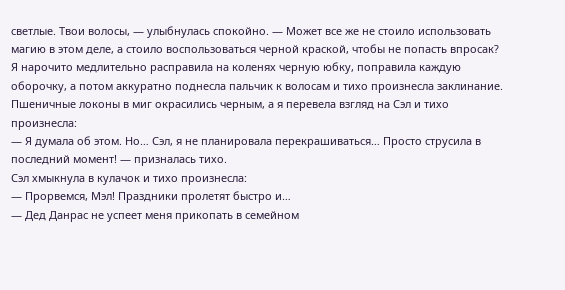светлые. Твои волосы, — улыбнулась спокойно. — Может все же не стоило использовать магию в этом деле, а стоило воспользоваться черной краской, чтобы не попасть впросак?
Я нарочито медлительно расправила на коленях черную юбку, поправила каждую оборочку, а потом аккуратно поднесла пальчик к волосам и тихо произнесла заклинание. Пшеничные локоны в миг окрасились черным, а я перевела взгляд на Сэл и тихо произнесла:
— Я думала об этом. Но… Сэл, я не планировала перекрашиваться… Просто струсила в последний момент! — призналась тихо.
Сэл хмыкнула в кулачок и тихо произнесла:
— Прорвемся, Мэл! Праздники пролетят быстро и…
— Дед Данрас не успеет меня прикопать в семейном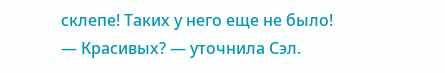склепе! Таких у него еще не было!
— Красивых? — уточнила Сэл.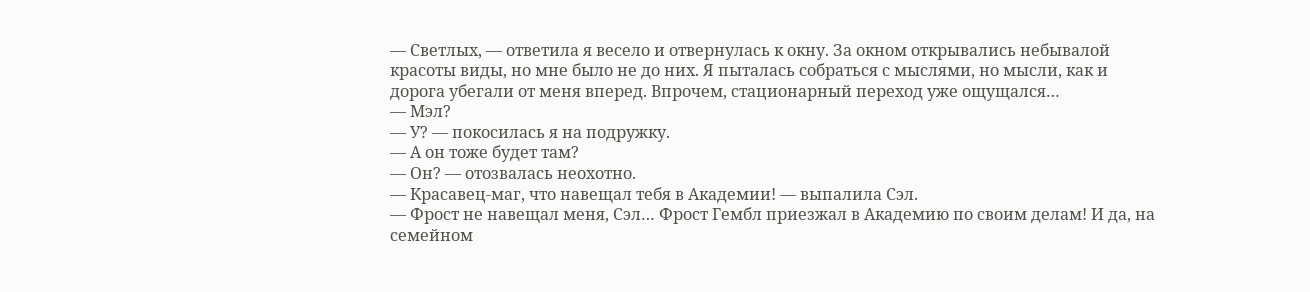— Светлых, — ответила я весело и отвернулась к окну. За окном открывались небывалой красоты виды, но мне было не до них. Я пыталась собраться с мыслями, но мысли, как и дорога убегали от меня вперед. Впрочем, стационарный переход уже ощущался…
— Мэл?
— У? — покосилась я на подружку.
— А он тоже будет там?
— Он? — отозвалась неохотно.
— Красавец-маг, что навещал тебя в Академии! — выпалила Сэл.
— Фрост не навещал меня, Сэл… Фрост Гембл приезжал в Академию по своим делам! И да, на семейном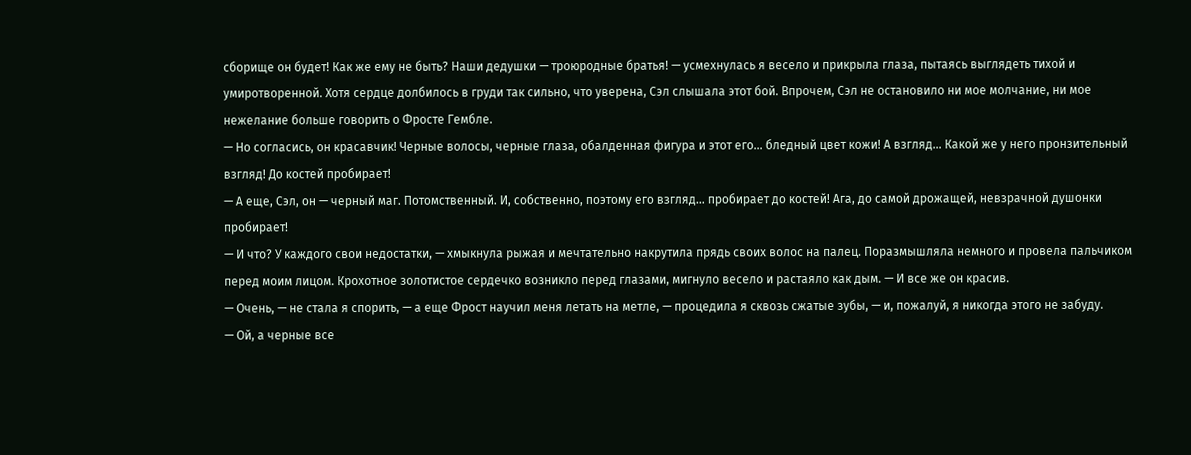сборище он будет! Как же ему не быть? Наши дедушки — троюродные братья! — усмехнулась я весело и прикрыла глаза, пытаясь выглядеть тихой и умиротворенной. Хотя сердце долбилось в груди так сильно, что уверена, Сэл слышала этот бой. Впрочем, Сэл не остановило ни мое молчание, ни мое нежелание больше говорить о Фросте Гембле.
— Но согласись, он красавчик! Черные волосы, черные глаза, обалденная фигура и этот его… бледный цвет кожи! А взгляд… Какой же у него пронзительный взгляд! До костей пробирает!
— А еще, Сэл, он — черный маг. Потомственный. И, собственно, поэтому его взгляд… пробирает до костей! Ага, до самой дрожащей, невзрачной душонки пробирает!
— И что? У каждого свои недостатки, — хмыкнула рыжая и мечтательно накрутила прядь своих волос на палец. Поразмышляла немного и провела пальчиком перед моим лицом. Крохотное золотистое сердечко возникло перед глазами, мигнуло весело и растаяло как дым. — И все же он красив.
— Очень, — не стала я спорить, — а еще Фрост научил меня летать на метле, — процедила я сквозь сжатые зубы, — и, пожалуй, я никогда этого не забуду.
— Ой, а черные все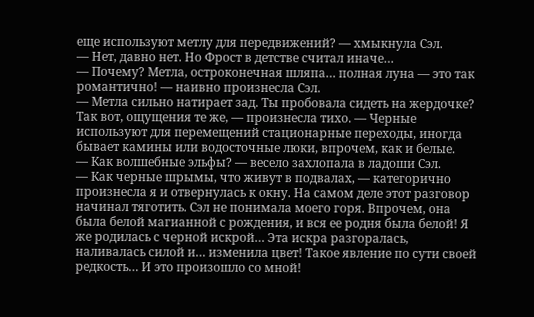еще используют метлу для передвижений? — хмыкнула Сэл.
— Нет, давно нет. Но Фрост в детстве считал иначе…
— Почему? Метла, остроконечная шляпа… полная луна — это так романтично! — наивно произнесла Сэл.
— Метла сильно натирает зад. Ты пробовала сидеть на жердочке? Так вот, ощущения те же, — произнесла тихо. — Черные используют для перемещений стационарные переходы, иногда бывает камины или водосточные люки, впрочем, как и белые.
— Как волшебные эльфы? — весело захлопала в ладоши Сэл.
— Как черные шрымы, что живут в подвалах, — категорично произнесла я и отвернулась к окну. На самом деле этот разговор начинал тяготить. Сэл не понимала моего горя. Впрочем, она была белой магианной с рождения, и вся ее родня была белой! Я же родилась с черной искрой… Эта искра разгоралась, наливалась силой и… изменила цвет! Такое явление по сути своей редкость… И это произошло со мной!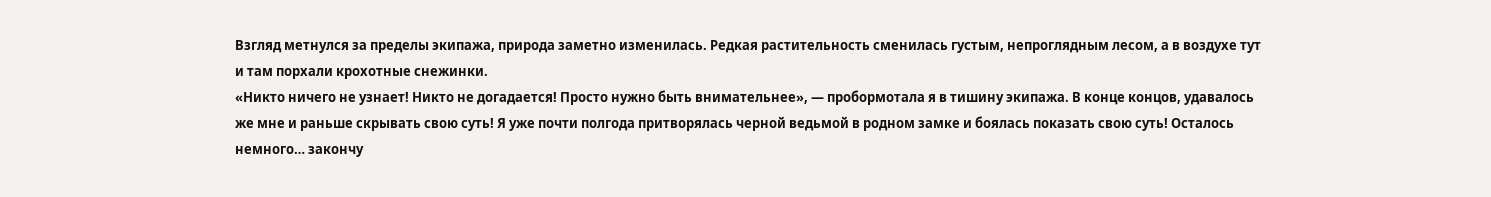Взгляд метнулся за пределы экипажа, природа заметно изменилась. Редкая растительность сменилась густым, непроглядным лесом, а в воздухе тут и там порхали крохотные снежинки.
«Никто ничего не узнает! Никто не догадается! Просто нужно быть внимательнее», — пробормотала я в тишину экипажа. В конце концов, удавалось же мне и раньше скрывать свою суть! Я уже почти полгода притворялась черной ведьмой в родном замке и боялась показать свою суть! Осталось немного… закончу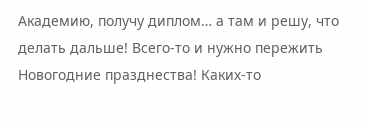Академию, получу диплом… а там и решу, что делать дальше! Всего-то и нужно пережить Новогодние празднества! Каких-то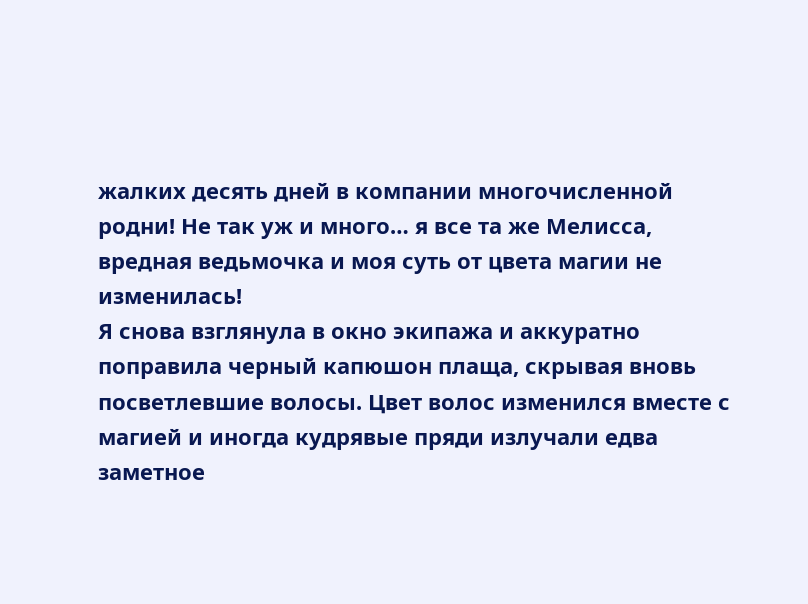жалких десять дней в компании многочисленной родни! Не так уж и много… я все та же Мелисса, вредная ведьмочка и моя суть от цвета магии не изменилась!
Я снова взглянула в окно экипажа и аккуратно поправила черный капюшон плаща, скрывая вновь посветлевшие волосы. Цвет волос изменился вместе с магией и иногда кудрявые пряди излучали едва заметное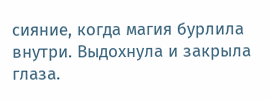сияние, когда магия бурлила внутри. Выдохнула и закрыла глаза.